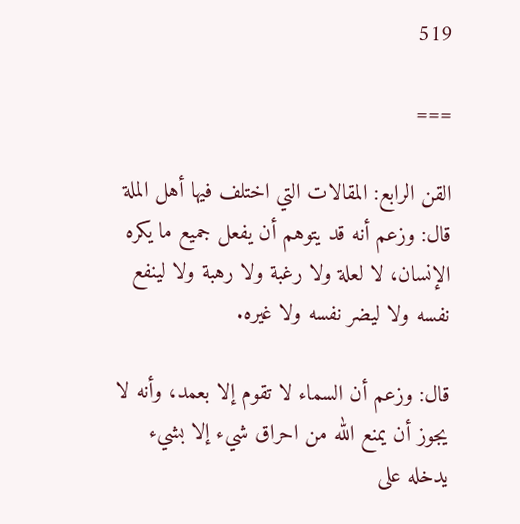519

===

القن الرابع: المقالات التي اختلف فيها أهل الملة قال: وزعم أنه قد يتوهم أن يفعل جميع ما يكره الإنسان، لا لعلة ولا رغبة ولا رهبة ولا لينفع نفسه ولا ليضر نفسه ولا غيره.

قال: وزعم أن السماء لا تقوم إلا بعمد، وأنه لا يجوز أن يمنع الله من احراق شيء إلا بشيء يدخله على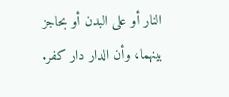النار أو على البدن أو بحاجز بينهما، وأن الدار دار كفر.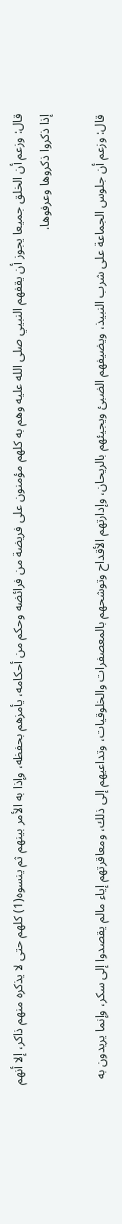قال: وزعم أن الخلق جميعا يجوز أن يقفهم النبيي صلى الله عليه وهم به كلهم مؤمنون على فريضة من فرائضه وحكم من أحكامه، يأمزهم بحفظه، وإذا به الأمر بينهم ثم ينسوه(1) كلهم حتى لا يذكره منهم ذاكر، إلا أنهم إذا ذكروا ذكروها وعرفوها.

قال: وزعم أن جلوس الجماعة على شرب النبيذ، ويضيفهم الضبئ ويجيئهم بالريحان، وإدارتهم الأقداح وتوشحهم بالمعصفرات والخلوقيات، وتداعيهم إلى ذلك، ومعاقرتهم إياء مالم يقصدوا إلى سكر، وإنما يريدون به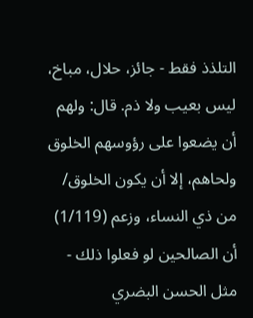التلذذ فقط - جائز، حلال، مباخ، ليس بعيب ولا ذم. قال: ولهم أن يضعوا على رؤوسهم الخلوق ولحاهم، إلا أن يكون الخلوق/ من ذي النساء، وزعم (1/119) أن الصالحين لو فعلوا ذلك - مثل الحسن البضري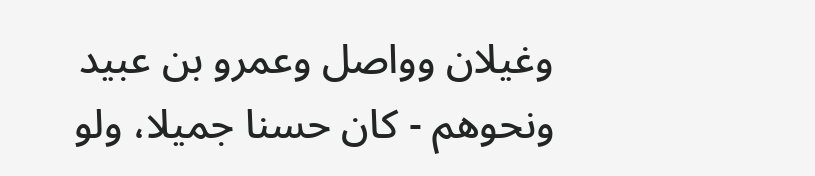وغيلان وواصل وعمرو بن عبيد ونحوهم - كان حسنا جميلا، ولو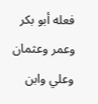فعله أبو بكر وعمر وعثمان وعلي وابن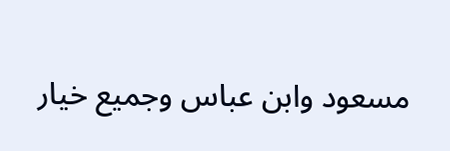مسعود وابن عباس وجميع خيار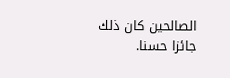الصالحين كان ذلك جائزا حسنا.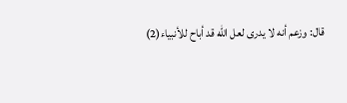قال: وزعم أنه لا يدرى لعل الله قد أباح للأنبياء(2)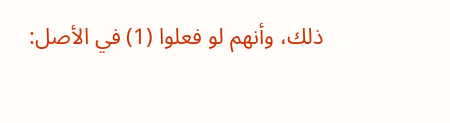ذلك، وأنهم لو فعلوا (1) في الأصل: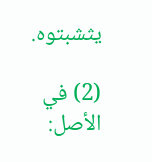يثشبتوه.

(2) في الأصل: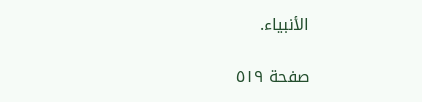الأنبياء.

صفحة ٥١٩